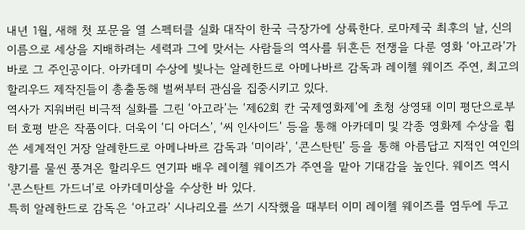내년 1월, 새해 첫 포문을 열 스펙터클 실화 대작이 한국 극장가에 상륙한다. 로마제국 최후의 날, 신의 이름으로 세상을 지배하려는 세력과 그에 맞서는 사람들의 역사를 뒤흔든 전쟁을 다룬 영화 ‘아고라’가 바로 그 주인공이다. 아카데미 수상에 빛나는 알레한드로 아메나바르 감독과 레이첼 웨이즈 주연, 최고의 할리우드 제작진들이 총출동해 벌써부터 관심을 집중시키고 있다.
역사가 지워버린 비극적 실화를 그린 ‘아고라’는 ‘제62회 칸 국제영화제’에 초청 상영돼 이미 평단으로부터 호평 받은 작품이다. 더욱이 ‘디 아더스’, ‘씨 인사이드’ 등을 통해 아카데미 및 각종 영화제 수상을 휩쓴 세계적인 거장 알레한드로 아메나바르 감독과 ‘미이라’, ‘콘스탄틴’ 등을 통해 아름답고 지적인 여인의 향기를 물씬 풍겨온 할리우드 연기파 배우 레이첼 웨이즈가 주연을 맡아 기대감을 높인다. 웨이즈 역시 ‘콘스탄트 가드너’로 아카데미상을 수상한 바 있다.
특히 알레한드로 감독은 ‘아고라’ 시나리오를 쓰기 시작했을 때부터 이미 레이첼 웨이즈를 염두에 두고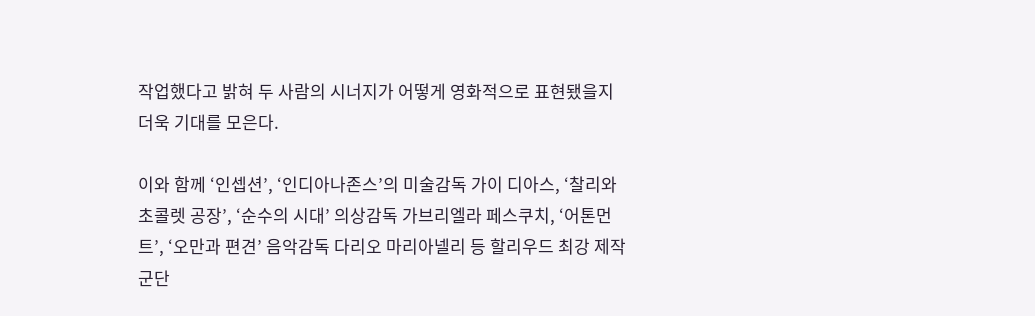작업했다고 밝혀 두 사람의 시너지가 어떻게 영화적으로 표현됐을지 더욱 기대를 모은다.

이와 함께 ‘인셉션’, ‘인디아나존스’의 미술감독 가이 디아스, ‘찰리와 초콜렛 공장’, ‘순수의 시대’ 의상감독 가브리엘라 페스쿠치, ‘어톤먼트’, ‘오만과 편견’ 음악감독 다리오 마리아넬리 등 할리우드 최강 제작군단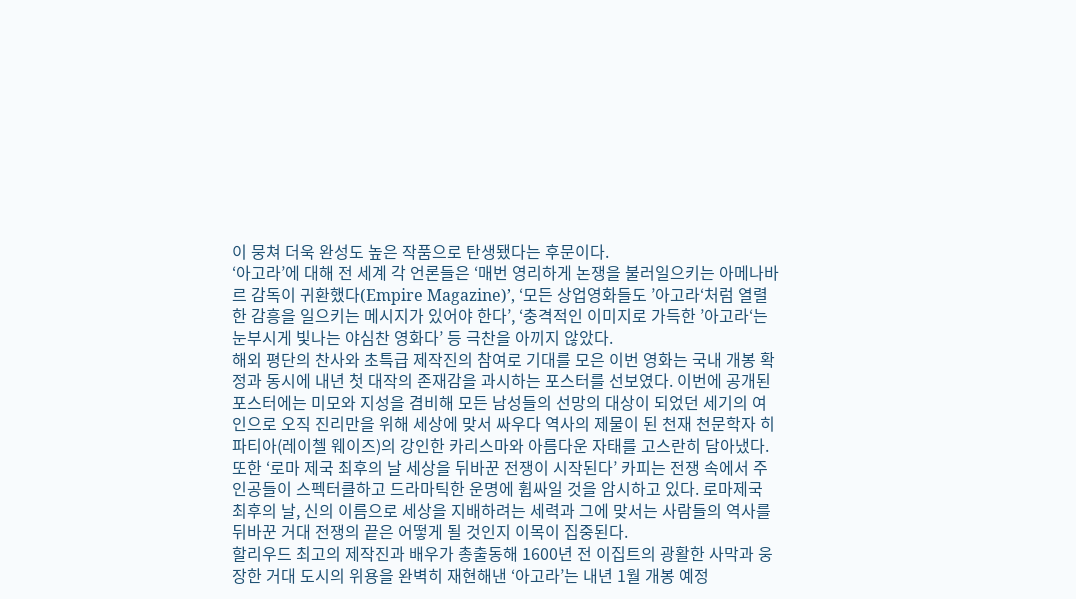이 뭉쳐 더욱 완성도 높은 작품으로 탄생됐다는 후문이다.
‘아고라’에 대해 전 세계 각 언론들은 ‘매번 영리하게 논쟁을 불러일으키는 아메나바르 감독이 귀환했다(Empire Magazine)’, ‘모든 상업영화들도 ’아고라‘처럼 열렬한 감흥을 일으키는 메시지가 있어야 한다’, ‘충격적인 이미지로 가득한 ’아고라‘는 눈부시게 빛나는 야심찬 영화다’ 등 극찬을 아끼지 않았다.
해외 평단의 찬사와 초특급 제작진의 참여로 기대를 모은 이번 영화는 국내 개봉 확정과 동시에 내년 첫 대작의 존재감을 과시하는 포스터를 선보였다. 이번에 공개된 포스터에는 미모와 지성을 겸비해 모든 남성들의 선망의 대상이 되었던 세기의 여인으로 오직 진리만을 위해 세상에 맞서 싸우다 역사의 제물이 된 천재 천문학자 히파티아(레이첼 웨이즈)의 강인한 카리스마와 아름다운 자태를 고스란히 담아냈다.
또한 ‘로마 제국 최후의 날 세상을 뒤바꾼 전쟁이 시작된다’ 카피는 전쟁 속에서 주인공들이 스펙터클하고 드라마틱한 운명에 휩싸일 것을 암시하고 있다. 로마제국 최후의 날, 신의 이름으로 세상을 지배하려는 세력과 그에 맞서는 사람들의 역사를 뒤바꾼 거대 전쟁의 끝은 어떻게 될 것인지 이목이 집중된다.
할리우드 최고의 제작진과 배우가 총출동해 1600년 전 이집트의 광활한 사막과 웅장한 거대 도시의 위용을 완벽히 재현해낸 ‘아고라’는 내년 1월 개봉 예정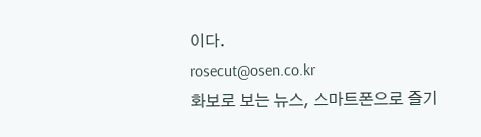이다.
rosecut@osen.co.kr
화보로 보는 뉴스, 스마트폰으로 즐기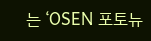는 ‘OSEN 포토뉴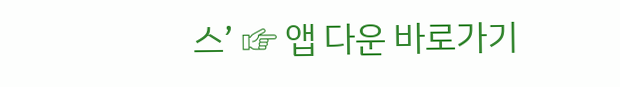스’ ☞ 앱 다운 바로가기